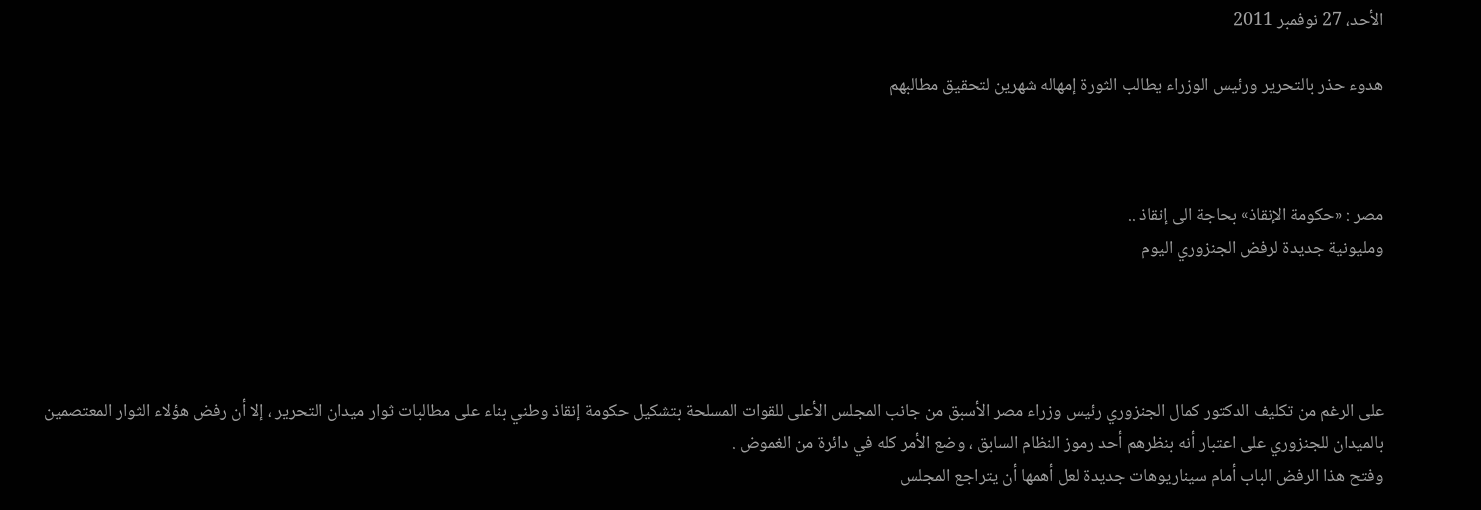الأحد، 27 نوفمبر 2011

هدوء حذر بالتحرير ورئيس الوزراء يطالب الثورة إمهاله شهرين لتحقيق مطالبهم



مصر : «حكومة الإنقاذ» بحاجة الى إنقاذ ..
ومليونية جديدة لرفض الجنزوري اليوم




على الرغم من تكليف الدكتور كمال الجنزوري رئيس وزراء مصر الأسبق من جانب المجلس الأعلى للقوات المسلحة بتشكيل حكومة إنقاذ وطني بناء على مطالبات ثوار ميدان التحرير ، إلا أن رفض هؤلاء الثوار المعتصمين بالميدان للجنزوري على اعتبار أنه بنظرهم أحد رموز النظام السابق ، وضع الأمر كله في دائرة من الغموض .
وفتح هذا الرفض الباب أمام سيناريوهات جديدة لعل أهمها أن يتراجع المجلس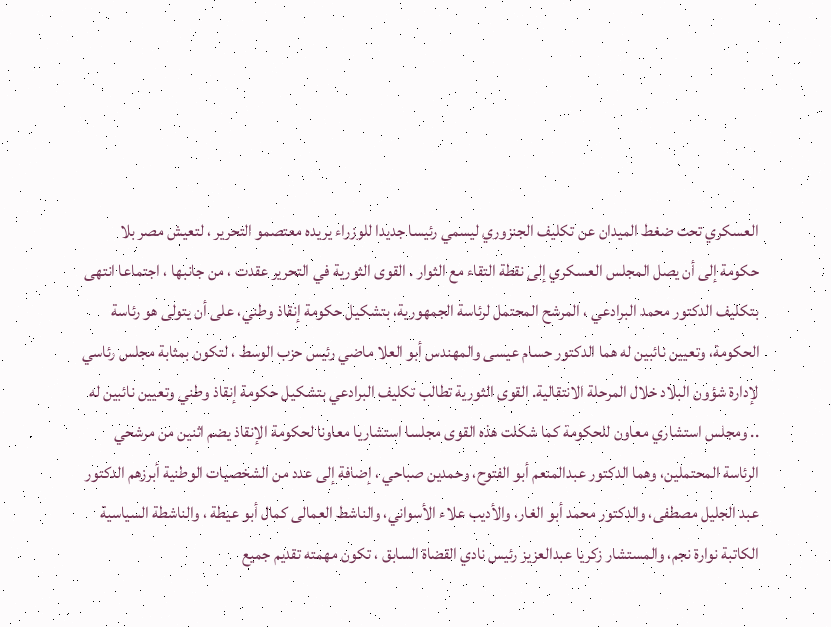العسكري تحت ضغط الميدان عن تكليف الجنزوري ليسمي رئيسا جديدا للوزراء يريده معتصمو التحرير ، لتعيش مصر بلا حكومة إلى أن يصل المجلس العسكري إلى نقطة التقاء مع الثوار . القوى الثورية في التحرير عقدت ، من جانبها ، اجتماعا انتهى بتكليف الدكتور محمد البرادعي ، المرشح المحتمل لرئاسة الجمهورية، بتشكيل حكومة إنقاذ وطني، على أن يتولى هو رئاسة الحكومة، وتعيين نائبين له هما الدكتور حسام عيسى والمهندس أبو العلا ماضي رئيس حزب الوسط ، لتكون بمثابة مجلس رئاسي لإدارة شؤون البلاد خلال المرحلة الانتقالية. القوى الثورية تطالب تكليف البرادعي بتشكيل حكومة إنقاذ وطني وتعيين نائبين له .. ومجلس استشاري معاون للحكومة كما شكلت هذه القوى مجلسا استشاريا معاونا لحكومة الإنقاذ يضم اثنين من مرشحي الرئاسة المحتملين، وهما الدكتور عبدالمنعم أبو الفتوح، وحمدين صباحي ، إضافة إلى عدد من الشخصيات الوطنية أبرزهم الدكتور عبد الجليل مصطفى، والدكتور محمد أبو الغار، والأديب علاء الأسواني، والناشط العمالى كمال أبو عيطة ، والناشطة السياسية الكاتبة نوارة نجم، والمستشار زكريا عبدالعزيز رئيس نادي القضاة السابق ، تكون مهمته تقديم جميع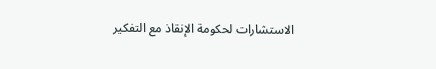الاستشارات لحكومة الإنقاذ مع التفكير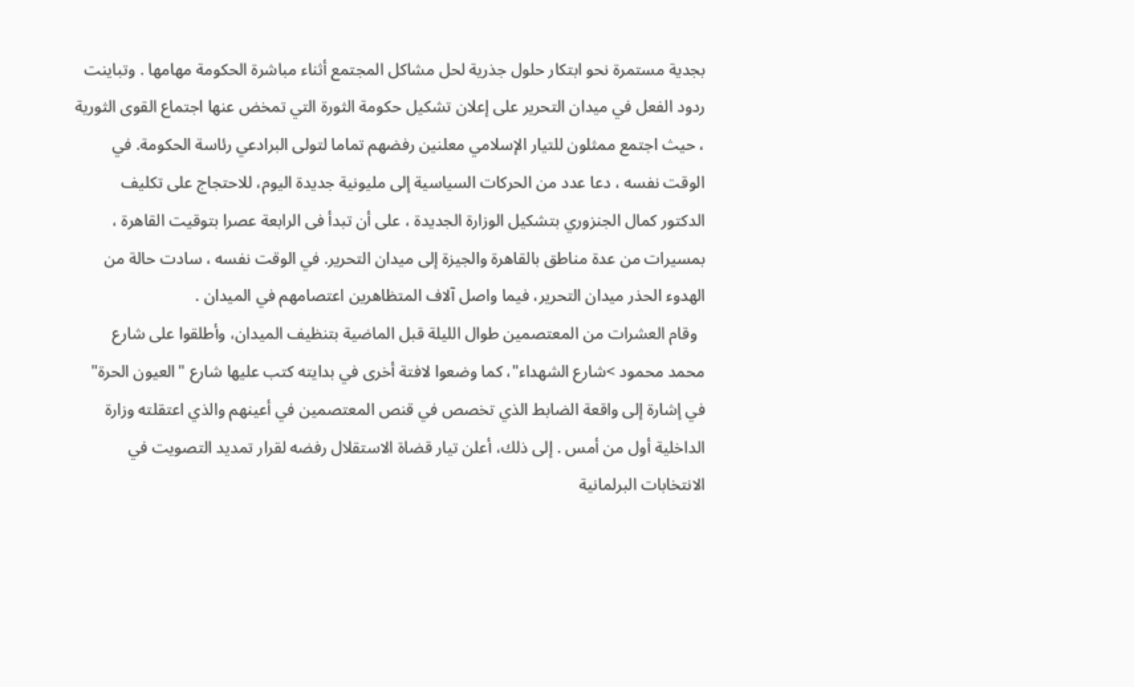بجدية مستمرة نحو ابتكار حلول جذرية لحل مشاكل المجتمع أثناء مباشرة الحكومة مهامها . وتباينت ردود الفعل في ميدان التحرير على إعلان تشكيل حكومة الثورة التي تمخض عنها اجتماع القوى الثورية ، حيث اجتمع ممثلون للتيار الإسلامي معلنين رفضهم تماما لتولى البرادعي رئاسة الحكومة. في الوقت نفسه ، دعا عدد من الحركات السياسية إلى مليونية جديدة اليوم، للاحتجاج على تكليف الدكتور كمال الجنزوري بتشكيل الوزارة الجديدة ، على أن تبدأ فى الرابعة عصرا بتوقيت القاهرة ، بمسيرات من عدة مناطق بالقاهرة والجيزة إلى ميدان التحرير. في الوقت نفسه ، سادت حالة من الهدوء الحذر ميدان التحرير، فيما واصل آلاف المتظاهرين اعتصامهم في الميدان .
  وقام العشرات من المعتصمين طوال الليلة قبل الماضية بتنظيف الميدان، وأطلقوا على شارع محمد محمود >شارع الشهداء"، كما وضعوا لافتة أخرى في بدايته كتب عليها شارع "العيون الحرة" في إشارة إلى واقعة الضابط الذي تخصص في قنص المعتصمين في أعينهم والذي اعتقلته وزارة الداخلية أول من أمس . إلى ذلك، أعلن تيار قضاة الاستقلال رفضه لقرار تمديد التصويت في الانتخابات البرلمانية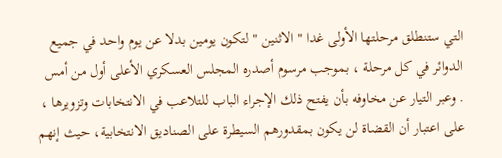التي ستنطلق مرحلتها الأولى غدا " الاثنين " لتكون يومين بدلا عن يوم واحد في جميع الدوائر في كل مرحلة ، بموجب مرسوم أصدره المجلس العسكري الأعلى أول من أمس . وعبر التيار عن مخاوفه بأن يفتح ذلك الإجراء الباب للتلاعب في الانتخابات وتزويرها ، على اعتبار أن القضاة لن يكون بمقدورهم السيطرة على الصناديق الانتخابية، حيث إنهم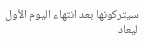سيتركونها بعد انتهاء اليوم الأول ليعاد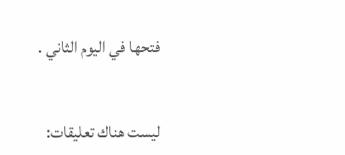فتحها في اليوم الثاني .


ليست هناك تعليقات: